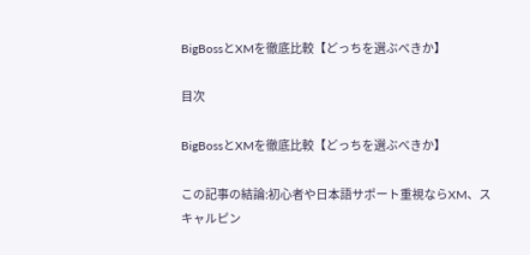BigBossとXMを徹底比較【どっちを選ぶべきか】

目次

BigBossとXMを徹底比較【どっちを選ぶべきか】

この記事の結論:初心者や日本語サポート重視ならXM、スキャルピン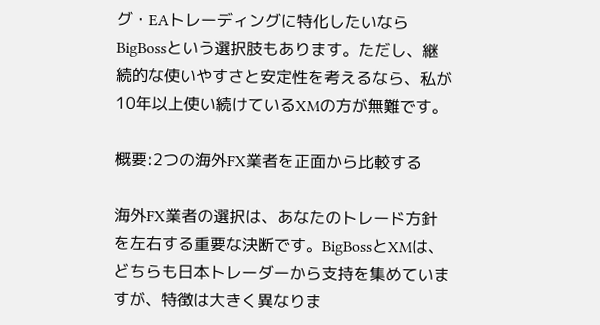グ・EAトレーディングに特化したいならBigBossという選択肢もあります。ただし、継続的な使いやすさと安定性を考えるなら、私が10年以上使い続けているXMの方が無難です。

概要:2つの海外FX業者を正面から比較する

海外FX業者の選択は、あなたのトレード方針を左右する重要な決断です。BigBossとXMは、どちらも日本トレーダーから支持を集めていますが、特徴は大きく異なりま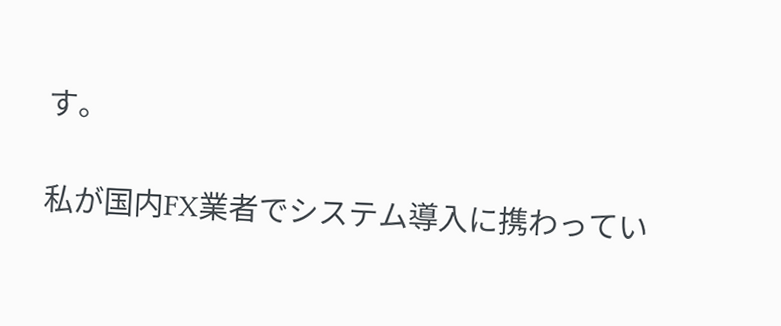す。

私が国内FX業者でシステム導入に携わってい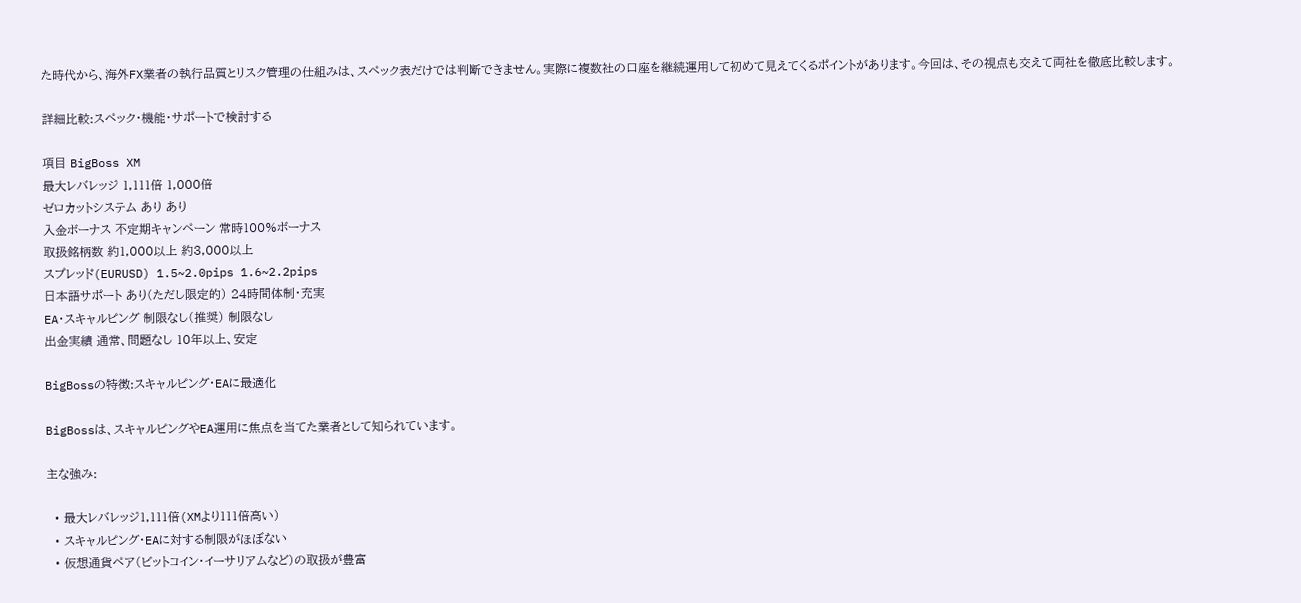た時代から、海外FX業者の執行品質とリスク管理の仕組みは、スペック表だけでは判断できません。実際に複数社の口座を継続運用して初めて見えてくるポイントがあります。今回は、その視点も交えて両社を徹底比較します。

詳細比較:スペック・機能・サポートで検討する

項目 BigBoss XM
最大レバレッジ 1,111倍 1,000倍
ゼロカットシステム あり あり
入金ボーナス 不定期キャンペーン 常時100%ボーナス
取扱銘柄数 約1,000以上 約3,000以上
スプレッド(EURUSD) 1.5~2.0pips 1.6~2.2pips
日本語サポート あり(ただし限定的) 24時間体制・充実
EA・スキャルピング 制限なし(推奨) 制限なし
出金実績 通常、問題なし 10年以上、安定

BigBossの特徴:スキャルピング・EAに最適化

BigBossは、スキャルピングやEA運用に焦点を当てた業者として知られています。

主な強み:

  • 最大レバレッジ1,111倍(XMより111倍高い)
  • スキャルピング・EAに対する制限がほぼない
  • 仮想通貨ペア(ビットコイン・イーサリアムなど)の取扱が豊富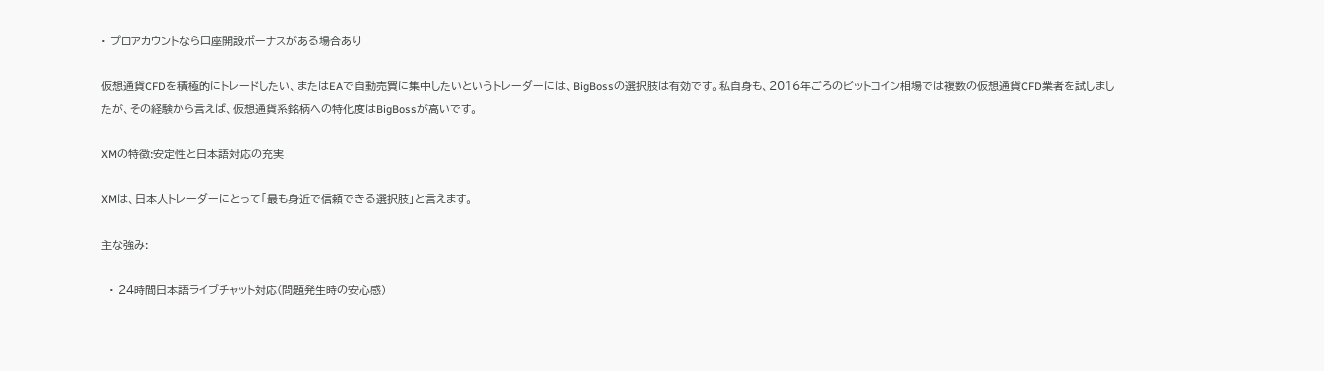• プロアカウントなら口座開設ボーナスがある場合あり

仮想通貨CFDを積極的にトレードしたい、またはEAで自動売買に集中したいというトレーダーには、BigBossの選択肢は有効です。私自身も、2016年ごろのビットコイン相場では複数の仮想通貨CFD業者を試しましたが、その経験から言えば、仮想通貨系銘柄への特化度はBigBossが高いです。

XMの特徴:安定性と日本語対応の充実

XMは、日本人トレーダーにとって「最も身近で信頼できる選択肢」と言えます。

主な強み:

  • 24時間日本語ライブチャット対応(問題発生時の安心感)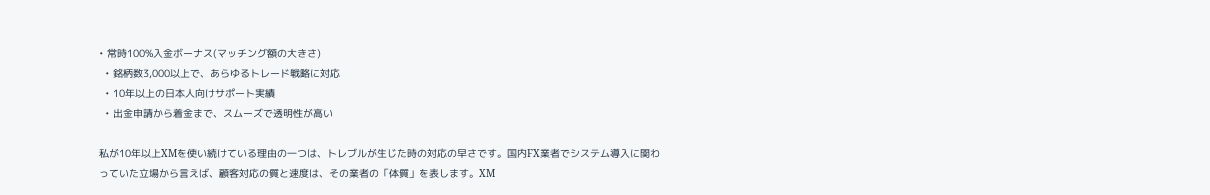• 常時100%入金ボーナス(マッチング額の大きさ)
  • 銘柄数3,000以上で、あらゆるトレード戦略に対応
  • 10年以上の日本人向けサポート実績
  • 出金申請から着金まで、スムーズで透明性が高い

私が10年以上XMを使い続けている理由の一つは、トレブルが生じた時の対応の早さです。国内FX業者でシステム導入に関わっていた立場から言えば、顧客対応の質と速度は、その業者の「体質」を表します。XM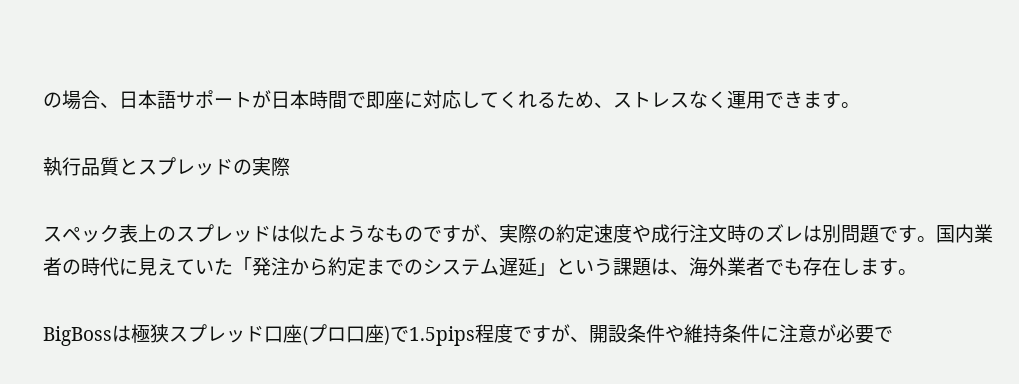の場合、日本語サポートが日本時間で即座に対応してくれるため、ストレスなく運用できます。

執行品質とスプレッドの実際

スペック表上のスプレッドは似たようなものですが、実際の約定速度や成行注文時のズレは別問題です。国内業者の時代に見えていた「発注から約定までのシステム遅延」という課題は、海外業者でも存在します。

BigBossは極狭スプレッド口座(プロ口座)で1.5pips程度ですが、開設条件や維持条件に注意が必要で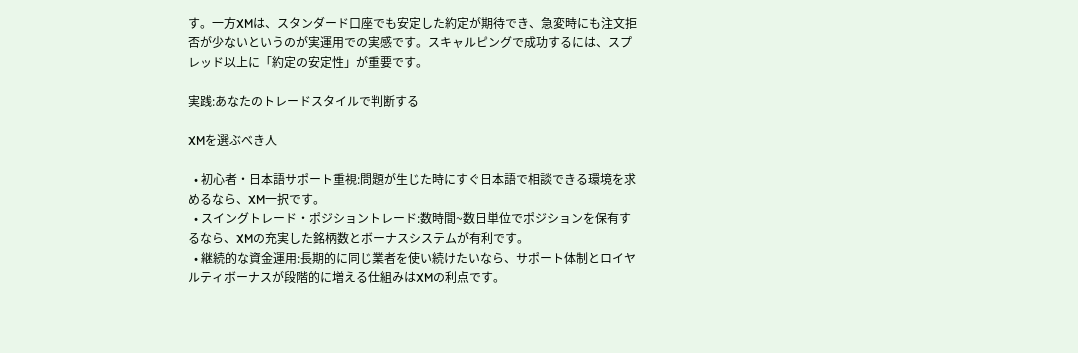す。一方XMは、スタンダード口座でも安定した約定が期待でき、急変時にも注文拒否が少ないというのが実運用での実感です。スキャルピングで成功するには、スプレッド以上に「約定の安定性」が重要です。

実践:あなたのトレードスタイルで判断する

XMを選ぶべき人

  • 初心者・日本語サポート重視:問題が生じた時にすぐ日本語で相談できる環境を求めるなら、XM一択です。
  • スイングトレード・ポジショントレード:数時間~数日単位でポジションを保有するなら、XMの充実した銘柄数とボーナスシステムが有利です。
  • 継続的な資金運用:長期的に同じ業者を使い続けたいなら、サポート体制とロイヤルティボーナスが段階的に増える仕組みはXMの利点です。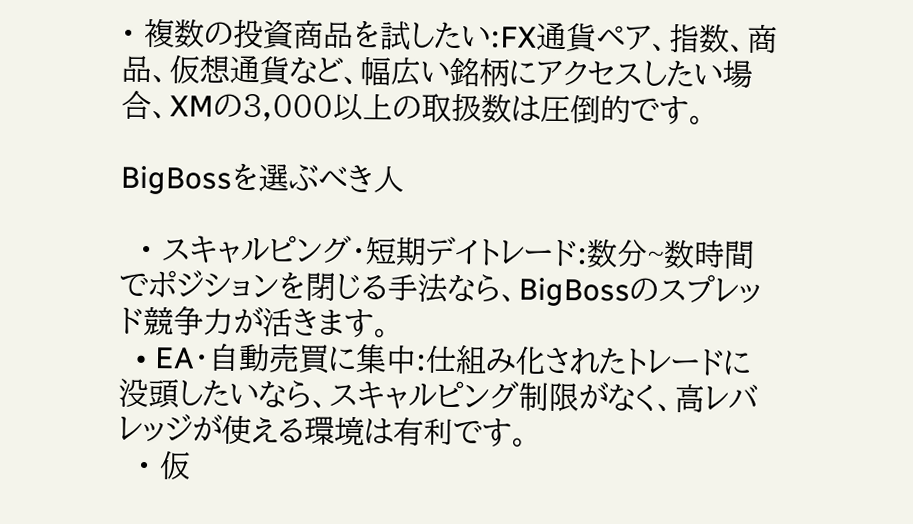• 複数の投資商品を試したい:FX通貨ペア、指数、商品、仮想通貨など、幅広い銘柄にアクセスしたい場合、XMの3,000以上の取扱数は圧倒的です。

BigBossを選ぶべき人

  • スキャルピング・短期デイトレード:数分~数時間でポジションを閉じる手法なら、BigBossのスプレッド競争力が活きます。
  • EA・自動売買に集中:仕組み化されたトレードに没頭したいなら、スキャルピング制限がなく、高レバレッジが使える環境は有利です。
  • 仮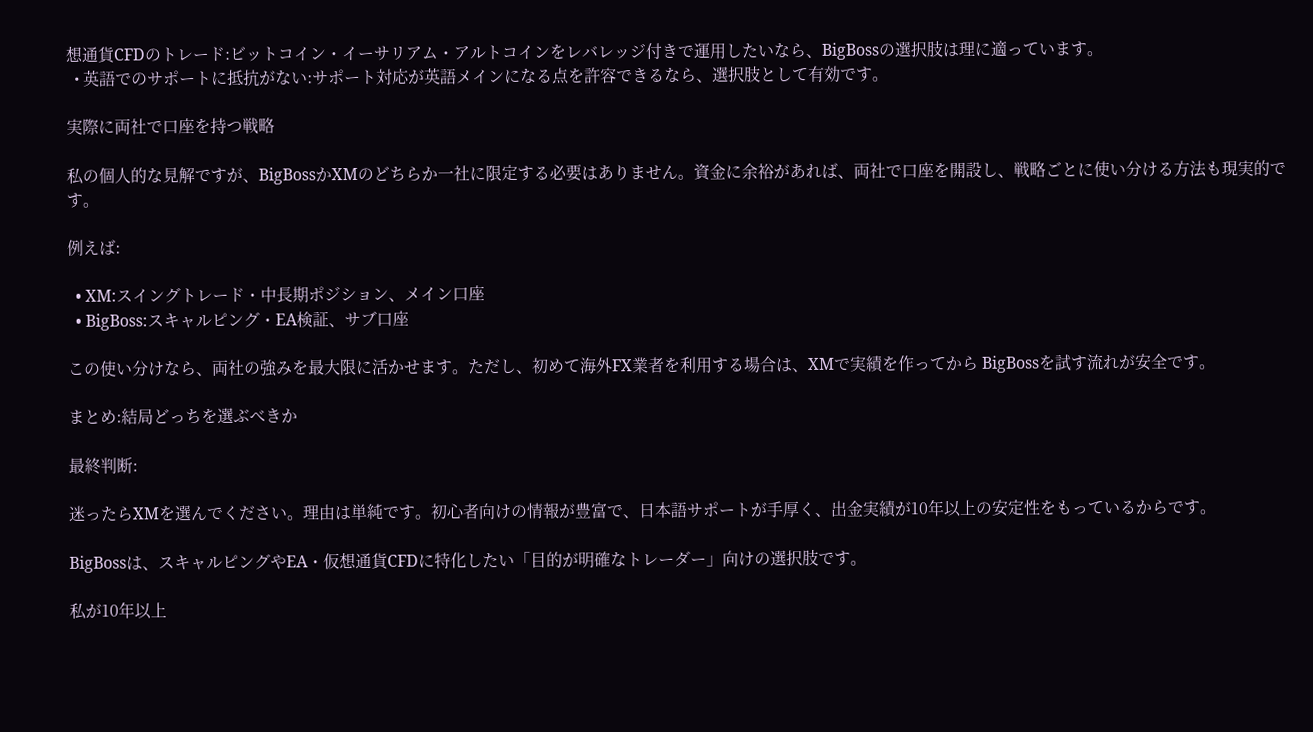想通貨CFDのトレード:ビットコイン・イーサリアム・アルトコインをレバレッジ付きで運用したいなら、BigBossの選択肢は理に適っています。
  • 英語でのサポートに抵抗がない:サポート対応が英語メインになる点を許容できるなら、選択肢として有効です。

実際に両社で口座を持つ戦略

私の個人的な見解ですが、BigBossかXMのどちらか一社に限定する必要はありません。資金に余裕があれば、両社で口座を開設し、戦略ごとに使い分ける方法も現実的です。

例えば:

  • XM:スイングトレード・中長期ポジション、メイン口座
  • BigBoss:スキャルピング・EA検証、サブ口座

この使い分けなら、両社の強みを最大限に活かせます。ただし、初めて海外FX業者を利用する場合は、XMで実績を作ってから BigBossを試す流れが安全です。

まとめ:結局どっちを選ぶべきか

最終判断:

迷ったらXMを選んでください。理由は単純です。初心者向けの情報が豊富で、日本語サポートが手厚く、出金実績が10年以上の安定性をもっているからです。

BigBossは、スキャルピングやEA・仮想通貨CFDに特化したい「目的が明確なトレーダー」向けの選択肢です。

私が10年以上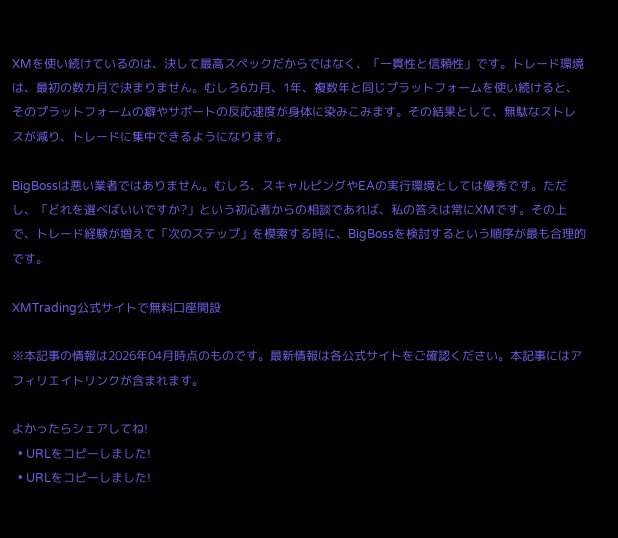XMを使い続けているのは、決して最高スペックだからではなく、「一貫性と信頼性」です。トレード環境は、最初の数カ月で決まりません。むしろ6カ月、1年、複数年と同じプラットフォームを使い続けると、そのプラットフォームの癖やサポートの反応速度が身体に染みこみます。その結果として、無駄なストレスが減り、トレードに集中できるようになります。

BigBossは悪い業者ではありません。むしろ、スキャルピングやEAの実行環境としては優秀です。ただし、「どれを選べばいいですか?」という初心者からの相談であれば、私の答えは常にXMです。その上で、トレード経験が増えて「次のステップ」を模索する時に、BigBossを検討するという順序が最も合理的です。

XMTrading公式サイトで無料口座開設

※本記事の情報は2026年04月時点のものです。最新情報は各公式サイトをご確認ください。本記事にはアフィリエイトリンクが含まれます。

よかったらシェアしてね!
  • URLをコピーしました!
  • URLをコピーしました!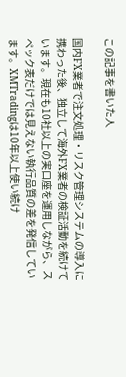この記事を書いた人

国内FX業者で注文処理・リスク管理システムの導入に携わった後、独立して海外FX業者の検証活動を続けています。現在も10社以上の実口座を運用しながら、スペック表だけでは見えない執行品質の差を発信しています。XMTradingは10年以上使い続け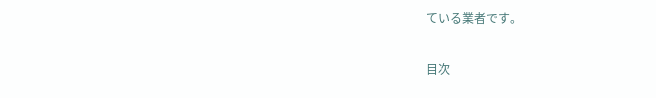ている業者です。

目次